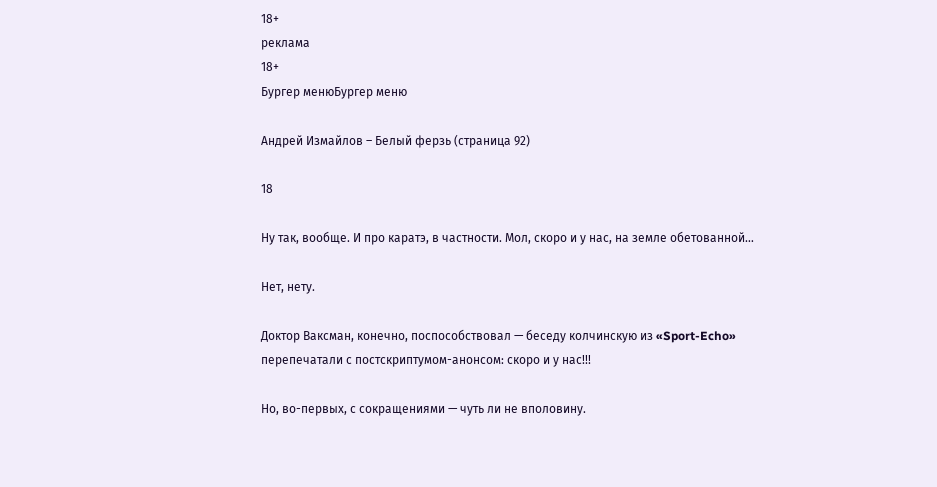18+
реклама
18+
Бургер менюБургер меню

Андрей Измайлов – Белый ферзь (страница 92)

18

Ну так, вообще. И про каратэ, в частности. Мол, скоро и у нас, на земле обетованной…

Нет, нету.

Доктор Ваксман, конечно, поспособствовал — беседу колчинскую из «Sport-Echo» перепечатали с постскриптумом-анонсом: скоро и у нас!!!

Но, во-первых, с сокращениями — чуть ли не вполовину.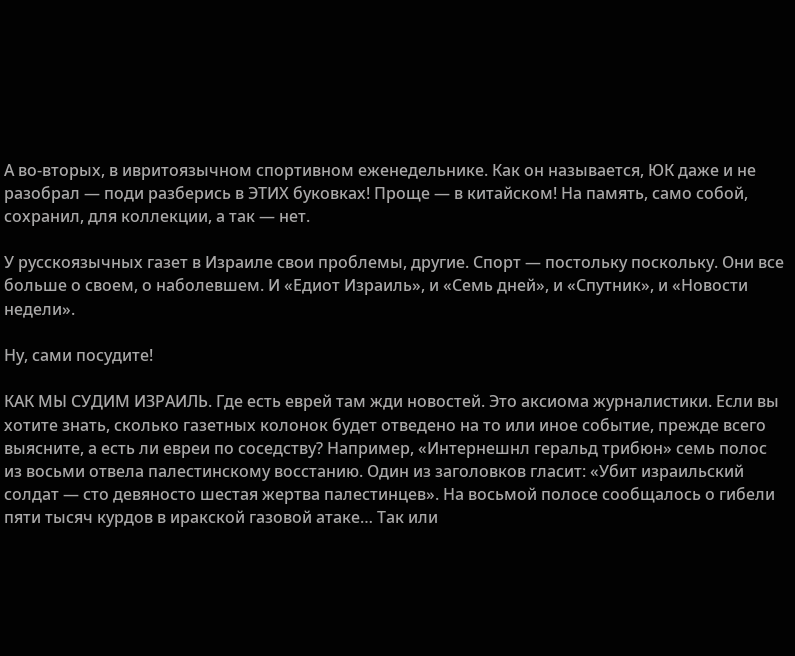А во-вторых, в ивритоязычном спортивном еженедельнике. Как он называется, ЮК даже и не разобрал — поди разберись в ЭТИХ буковках! Проще — в китайском! На память, само собой, сохранил, для коллекции, а так — нет.

У русскоязычных газет в Израиле свои проблемы, другие. Спорт — постольку поскольку. Они все больше о своем, о наболевшем. И «Едиот Израиль», и «Семь дней», и «Спутник», и «Новости недели».

Ну, сами посудите!

КАК МЫ СУДИМ ИЗРАИЛЬ. Где есть еврей там жди новостей. Это аксиома журналистики. Если вы хотите знать, сколько газетных колонок будет отведено на то или иное событие, прежде всего выясните, а есть ли евреи по соседству? Например, «Интернешнл геральд трибюн» семь полос из восьми отвела палестинскому восстанию. Один из заголовков гласит: «Убит израильский солдат — сто девяносто шестая жертва палестинцев». На восьмой полосе сообщалось о гибели пяти тысяч курдов в иракской газовой атаке… Так или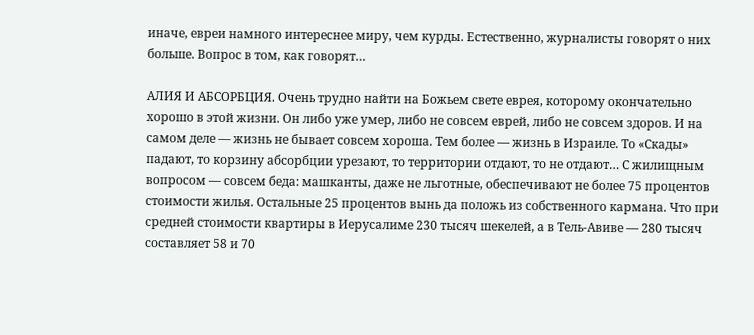иначе, евреи намного интереснее миру, чем курды. Естественно, журналисты говорят о них больше. Вопрос в том, как говорят…

АЛИЯ И АБСОРБЦИЯ. Очень трудно найти на Божьем свете еврея, которому окончательно хорошо в этой жизни. Он либо уже умер, либо не совсем еврей, либо не совсем здоров. И на самом деле — жизнь не бывает совсем хороша. Тем более — жизнь в Израиле. То «Скады» падают, то корзину абсорбции урезают, то территории отдают, то не отдают… С жилищным вопросом — совсем беда: машканты, даже не льготные, обеспечивают не более 75 процентов стоимости жилья. Остальные 25 процентов вынь да положь из собственного кармана. Что при средней стоимости квартиры в Иерусалиме 230 тысяч шекелей, а в Тель-Авиве — 280 тысяч составляет 58 и 70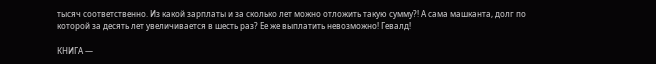тысяч соответственно. Из какой зарплаты и за сколько лет можно отложить такую сумму?! А сама машканта, долг по которой за десять лет увеличивается в шесть раз? Ее же выплатить невозможно! Гевалд!

КНИГА —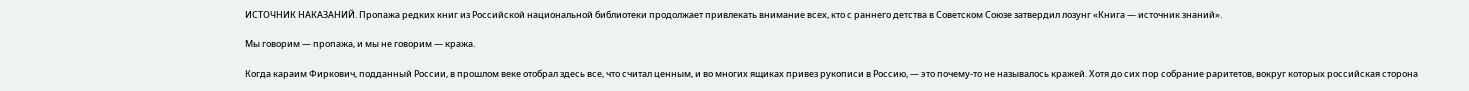ИСТОЧНИК НАКАЗАНИЙ. Пропажа редких книг из Российской национальной библиотеки продолжает привлекать внимание всех, кто с раннего детства в Советском Союзе затвердил лозунг «Книга — источник знаний».

Мы говорим — пропажа, и мы не говорим — кража.

Когда караим Фиркович, подданный России, в прошлом веке отобрал здесь все, что считал ценным, и во многих ящиках привез рукописи в Россию, — это почему-то не называлось кражей. Хотя до сих пор собрание раритетов, вокруг которых российская сторона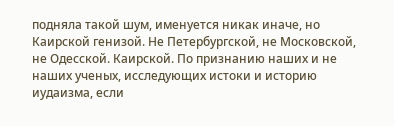подняла такой шум, именуется никак иначе, но Каирской генизой. Не Петербургской, не Московской, не Одесской. Каирской. По признанию наших и не наших ученых, исследующих истоки и историю иудаизма, если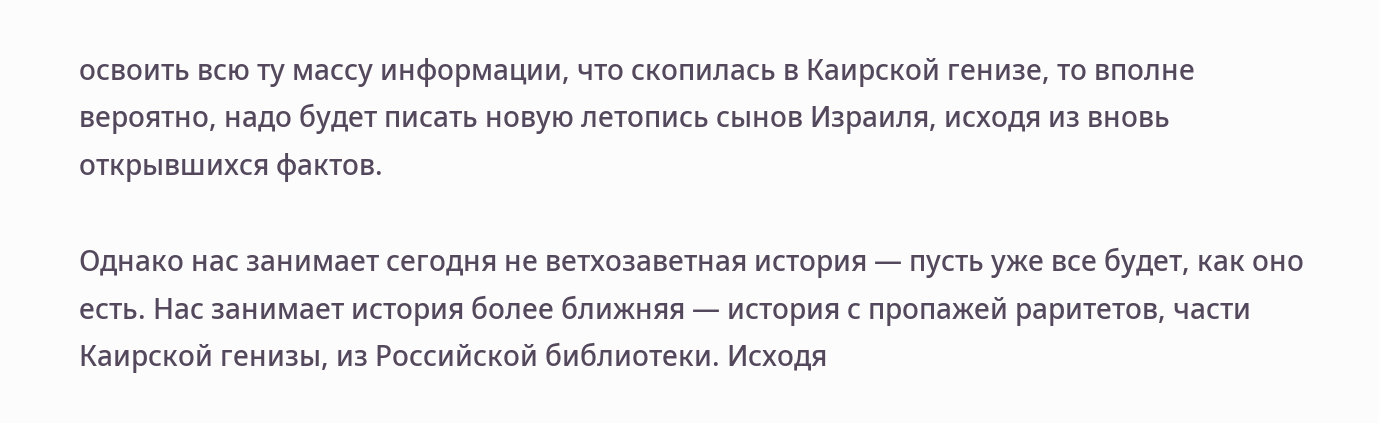освоить всю ту массу информации, что скопилась в Каирской генизе, то вполне вероятно, надо будет писать новую летопись сынов Израиля, исходя из вновь открывшихся фактов.

Однако нас занимает сегодня не ветхозаветная история — пусть уже все будет, как оно есть. Нас занимает история более ближняя — история с пропажей раритетов, части Каирской генизы, из Российской библиотеки. Исходя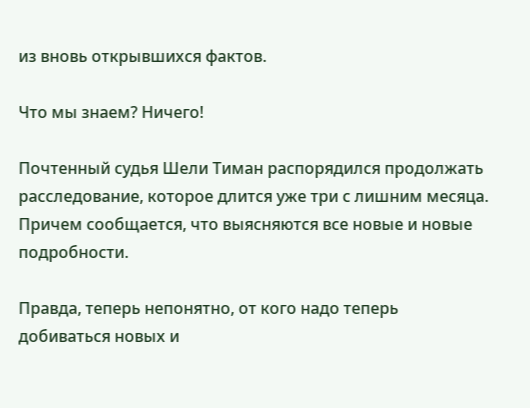из вновь открывшихся фактов.

Что мы знаем? Ничего!

Почтенный судья Шели Тиман распорядился продолжать расследование, которое длится уже три с лишним месяца. Причем сообщается, что выясняются все новые и новые подробности.

Правда, теперь непонятно, от кого надо теперь добиваться новых и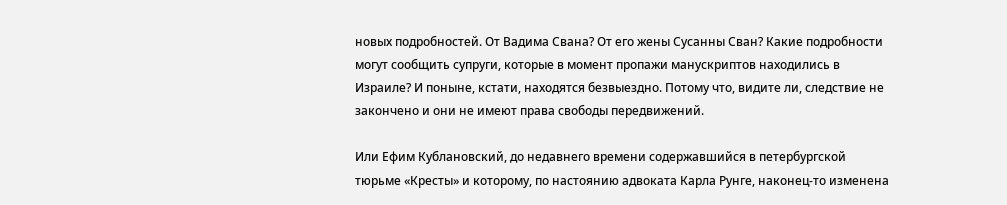новых подробностей. От Вадима Свана? От его жены Сусанны Сван? Какие подробности могут сообщить супруги, которые в момент пропажи манускриптов находились в Израиле? И поныне, кстати, находятся безвыездно. Потому что, видите ли, следствие не закончено и они не имеют права свободы передвижений.

Или Ефим Кублановский, до недавнего времени содержавшийся в петербургской тюрьме «Кресты» и которому, по настоянию адвоката Карла Рунге, наконец-то изменена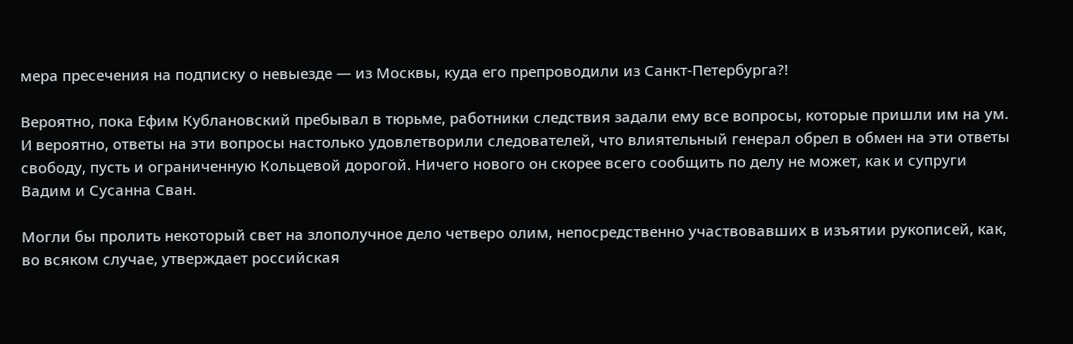мера пресечения на подписку о невыезде — из Москвы, куда его препроводили из Санкт-Петербурга?!

Вероятно, пока Ефим Кублановский пребывал в тюрьме, работники следствия задали ему все вопросы, которые пришли им на ум. И вероятно, ответы на эти вопросы настолько удовлетворили следователей, что влиятельный генерал обрел в обмен на эти ответы свободу, пусть и ограниченную Кольцевой дорогой. Ничего нового он скорее всего сообщить по делу не может, как и супруги Вадим и Сусанна Сван.

Могли бы пролить некоторый свет на злополучное дело четверо олим, непосредственно участвовавших в изъятии рукописей, как, во всяком случае, утверждает российская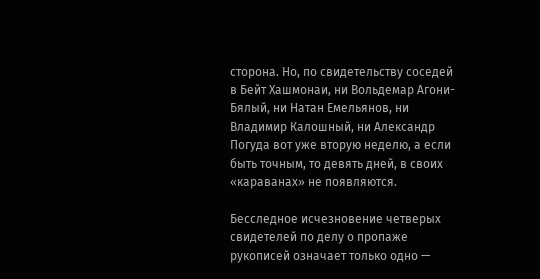сторона. Но, по свидетельству соседей в Бейт Хашмонаи, ни Вольдемар Агони-Бялый, ни Натан Емельянов, ни Владимир Калошный, ни Александр Погуда вот уже вторую неделю, а если быть точным, то девять дней, в своих «караванах» не появляются.

Бесследное исчезновение четверых свидетелей по делу о пропаже рукописей означает только одно —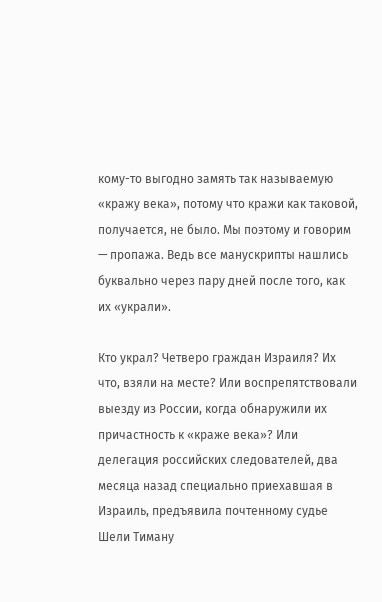кому-то выгодно замять так называемую «кражу века», потому что кражи как таковой, получается, не было. Мы поэтому и говорим — пропажа. Ведь все манускрипты нашлись буквально через пару дней после того, как их «украли».

Кто украл? Четверо граждан Израиля? Их что, взяли на месте? Или воспрепятствовали выезду из России, когда обнаружили их причастность к «краже века»? Или делегация российских следователей, два месяца назад специально приехавшая в Израиль, предъявила почтенному судье Шели Тиману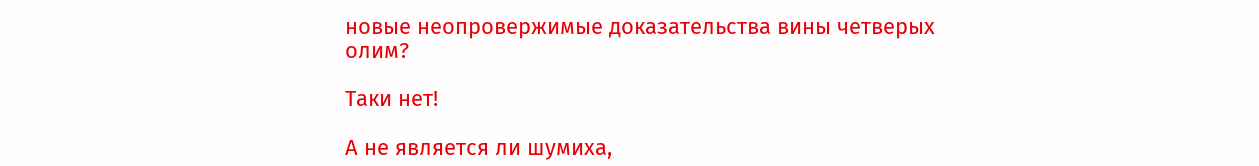новые неопровержимые доказательства вины четверых олим?

Таки нет!

А не является ли шумиха,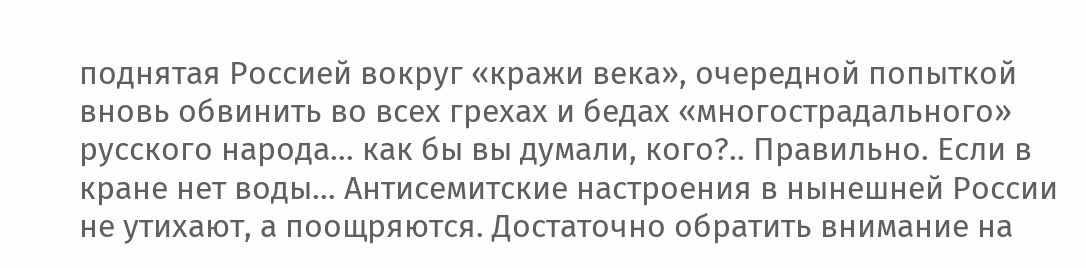поднятая Россией вокруг «кражи века», очередной попыткой вновь обвинить во всех грехах и бедах «многострадального» русского народа… как бы вы думали, кого?.. Правильно. Если в кране нет воды… Антисемитские настроения в нынешней России не утихают, а поощряются. Достаточно обратить внимание на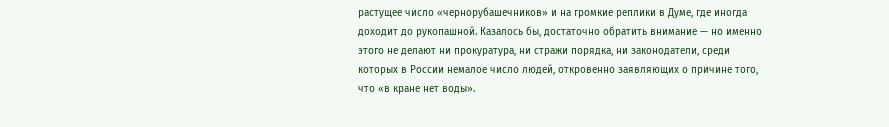растущее число «чернорубашечников» и на громкие реплики в Думе, где иногда доходит до рукопашной. Казалось бы, достаточно обратить внимание — но именно этого не делают ни прокуратура, ни стражи порядка, ни законодатели, среди которых в России немалое число людей, откровенно заявляющих о причине того, что «в кране нет воды».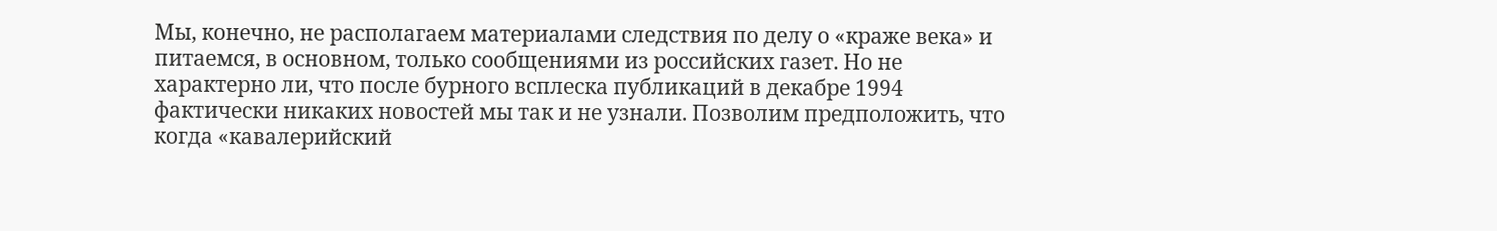Мы, конечно, не располагаем материалами следствия по делу о «краже века» и питаемся, в основном, только сообщениями из российских газет. Но не характерно ли, что после бурного всплеска публикаций в декабре 1994 фактически никаких новостей мы так и не узнали. Позволим предположить, что когда «кавалерийский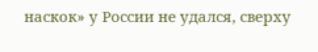наскок» у России не удался, сверху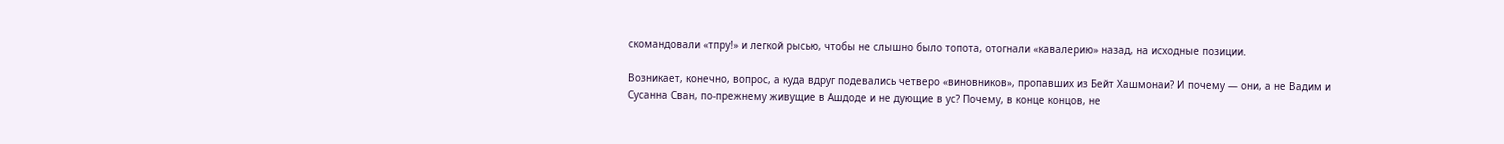скомандовали «тпру!» и легкой рысью, чтобы не слышно было топота, отогнали «кавалерию» назад, на исходные позиции.

Возникает, конечно, вопрос, а куда вдруг подевались четверо «виновников», пропавших из Бейт Хашмонаи? И почему — они, а не Вадим и Сусанна Сван, по-прежнему живущие в Ашдоде и не дующие в ус? Почему, в конце концов, не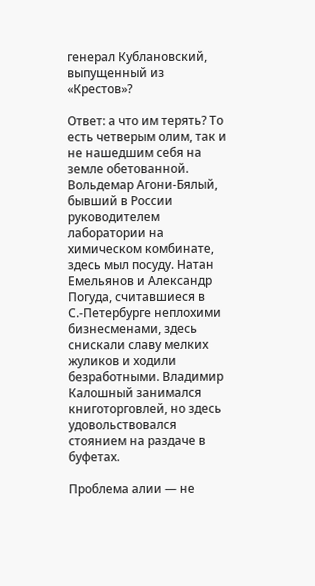генерал Кублановский, выпущенный из «Крестов»?

Ответ: а что им терять? То есть четверым олим, так и не нашедшим себя на земле обетованной. Вольдемар Агони-Бялый, бывший в России руководителем лаборатории на химическом комбинате, здесь мыл посуду. Натан Емельянов и Александр Погуда, считавшиеся в С.-Петербурге неплохими бизнесменами, здесь снискали славу мелких жуликов и ходили безработными. Владимир Калошный занимался книготорговлей, но здесь удовольствовался стоянием на раздаче в буфетах.

Проблема алии — не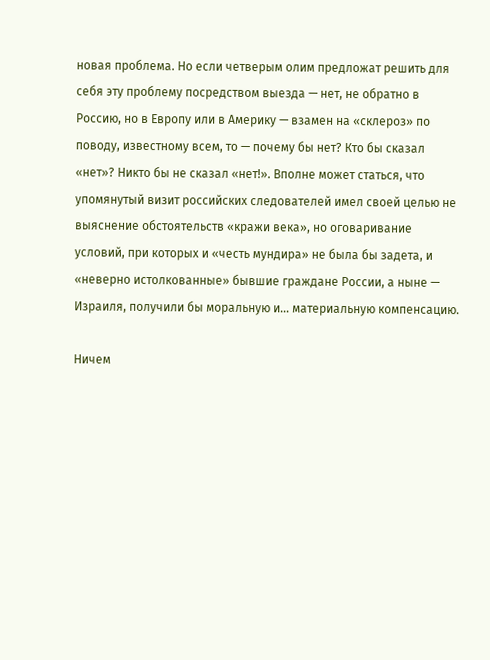новая проблема. Но если четверым олим предложат решить для себя эту проблему посредством выезда — нет, не обратно в Россию, но в Европу или в Америку — взамен на «склероз» по поводу, известному всем, то — почему бы нет? Кто бы сказал «нет»? Никто бы не сказал «нет!». Вполне может статься, что упомянутый визит российских следователей имел своей целью не выяснение обстоятельств «кражи века», но оговаривание условий, при которых и «честь мундира» не была бы задета, и «неверно истолкованные» бывшие граждане России, а ныне — Израиля, получили бы моральную и… материальную компенсацию.

Ничем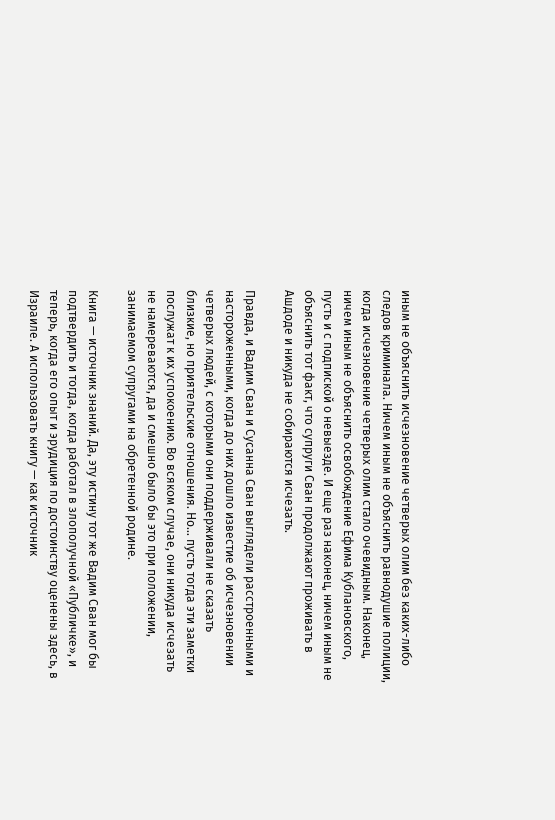иным не объяснить исчезновение четверых олим без каких-либо следов криминала. Ничем иным не объяснить равнодушие полиции, когда исчезновение четверых олим стало очевидным. Наконец, ничем иным не объяснить освобождение Ефима Кублановского, пусть и с подпиской о невыезде. И еще раз наконец, ничем иным не объяснить тот факт, что супруги Сван продолжают проживать в Ашдоде и никуда не собираются исчезать.

Правда, и Вадим Сван и Сусанна Сван выглядели расстроенными и настороженными, когда до них дошло известие об исчезновении четверых людей, с которыми они поддерживали не сказать близкие, но приятельские отношения. Но… пусть тогда эти заметки послужат к их успокоению. Во всяком случае, они никуда исчезать не намереваются, да и смешно было бы это при положении, занимаемом супругами на обретенной родине.

Книга — источник знаний. Да, эту истину тот же Вадим Сван мог бы подтвердить и тогда, когда работал в злополучной «Публичке», и теперь, когда его опыт и эрудиция по достоинству оценены здесь, в Израиле. А использовать книгу — как источник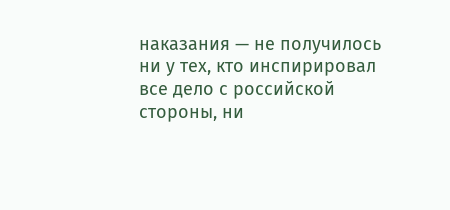наказания — не получилось ни у тех, кто инспирировал все дело с российской стороны, ни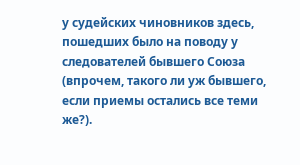у судейских чиновников здесь, пошедших было на поводу у следователей бывшего Союза (впрочем, такого ли уж бывшего, если приемы остались все теми же?).